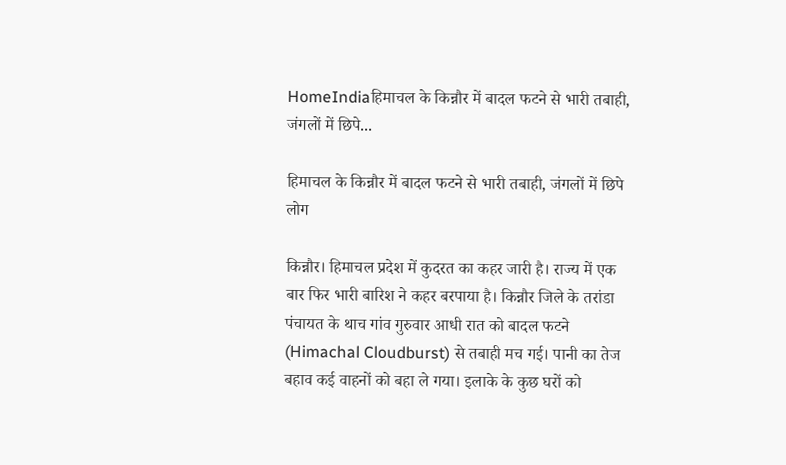HomeIndiaहिमाचल के किन्नौर में बादल फटने से भारी तबाही, जंगलों में छिपे...

हिमाचल के किन्नौर में बादल फटने से भारी तबाही, जंगलों में छिपे लोग

किन्नौर। हिमाचल प्रदेश में कुदरत का कहर जारी है। राज्य में एक बार फिर भारी बारिश ने कहर बरपाया है। किन्नौर जिले के तरांडा पंचायत के थाच गांव गुरुवार आधी रात को बादल फटने (Himachal Cloudburst) से तबाही मच गई। पानी का तेज बहाव कई वाहनों को बहा ले गया। इलाके के कुछ घरों को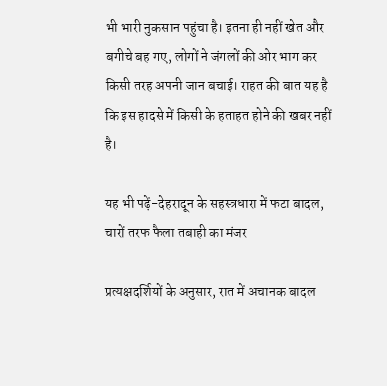भी भारी नुकसान पहुंचा है। इतना ही नहीं खेत और बगीचे बह गए, लोगों ने जंगलों की ओर भाग कर किसी तरह अपनी जान बचाई। राहत की बात यह है कि इस हादसे में किसी के हताहत होने की खबर नहीं है।

यह भी पढ़ें-देहरादून के सहस्त्रधारा में फटा बादल, चारों तरफ फैला तबाही का मंजर

प्रत्यक्षदर्शियों के अनुसार, रात में अचानक बादल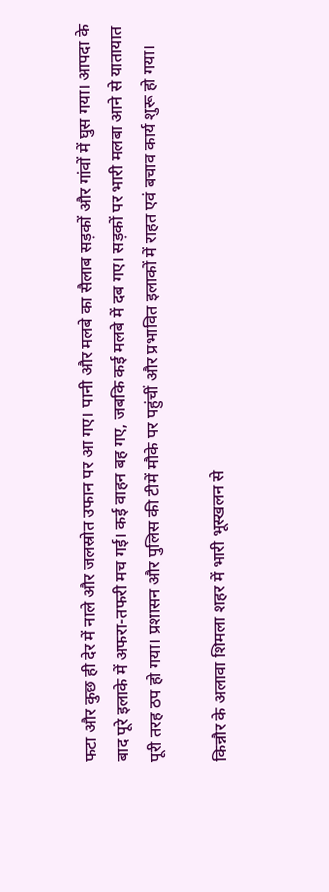फटा और कुछ ही देर में नाले और जलस्रोत उफान पर आ गए। पानी और मलबे का सैलाब सड़कों और गांवों में घुस गया। आपदा के बाद पूरे इलाके में अफरा-तफरी मच गई। कई वाहन बह गए, जबकि कई मलबे में दब गए। सड़कों पर भारी मलबा आने से यातायात पूरी तरह ठप हो गया। प्रशासन और पुलिस की टीमें मौके पर पहुंचीं और प्रभावित इलाकों में राहत एवं बचाव कार्य शुरू हो गया।

किन्नौर के अलावा शिमला शहर में भारी भूस्खलन से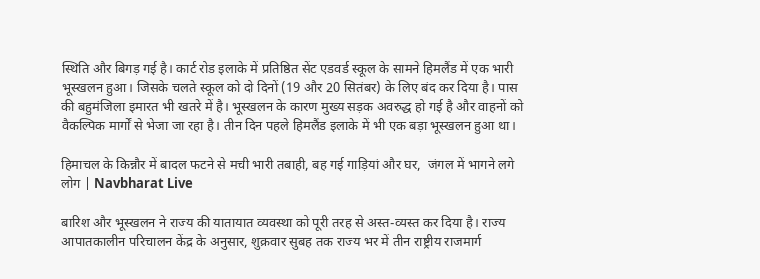स्थिति और बिगड़ गई है। कार्ट रोड इलाके में प्रतिष्ठित सेंट एडवर्ड स्कूल के सामने हिमलैंड में एक भारी भूस्खलन हुआ। जिसके चलते स्कूल को दो दिनों (19 और 20 सितंबर) के लिए बंद कर दिया है। पास की बहुमंजिला इमारत भी खतरे में है। भूस्खलन के कारण मुख्य सड़क अवरुद्ध हो गई है और वाहनों को वैकल्पिक मार्गों से भेजा जा रहा है। तीन दिन पहले हिमलैंड इलाके में भी एक बड़ा भूस्खलन हुआ था।

हिमाचल के किन्नौर में बादल फटने से मची भारी तबाही, बह गई गाड़ियां और घर,  जंगल में भागने लगे लोग | Navbharat Live

बारिश और भूस्खलन ने राज्य की यातायात व्यवस्था को पूरी तरह से अस्त-व्यस्त कर दिया है। राज्य आपातकालीन परिचालन केंद्र के अनुसार, शुक्रवार सुबह तक राज्य भर में तीन राष्ट्रीय राजमार्ग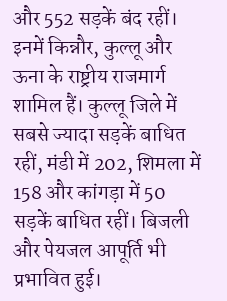और 552 सड़कें बंद रहीं। इनमें किन्नौर, कुल्लू और ऊना के राष्ट्रीय राजमार्ग शामिल हैं। कुल्लू जिले में सबसे ज्यादा सड़कें बाधित रहीं, मंडी में 202, शिमला में 158 और कांगड़ा में 50 सड़कें बाधित रहीं। बिजली और पेयजल आपूर्ति भी प्रभावित हुई।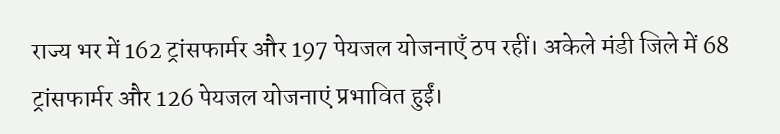राज्य भर में 162 ट्रांसफार्मर और 197 पेयजल योजनाएँ ठप रहीं। अकेले मंडी जिले में 68 ट्रांसफार्मर और 126 पेयजल योजनाएं प्रभावित हुईं।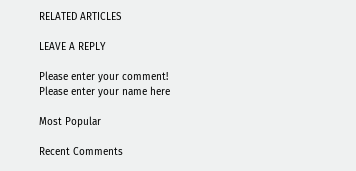RELATED ARTICLES

LEAVE A REPLY

Please enter your comment!
Please enter your name here

Most Popular

Recent Comments